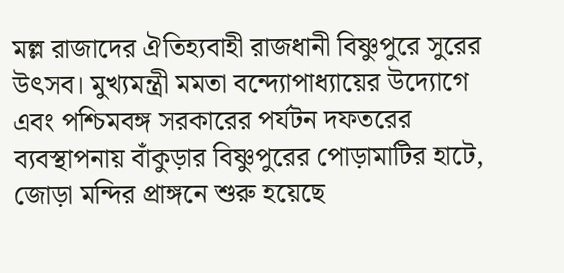মল্ল রাজাদের ঐতিহ্যবাহী রাজধানী বিষ্ণুপুরে সুরের উৎসব। মুখ্যমন্ত্রী মমতা বন্দ্যোপাধ্যায়ের উদ্যোগে এবং পশ্চিমবঙ্গ সরকারের পর্যটন দফতরের ব্যবস্থাপনায় বাঁকুড়ার বিষ্ণুপুরের পোড়ামাটির হাটে, জোড়া মন্দির প্রাঙ্গনে শুরু হয়েছে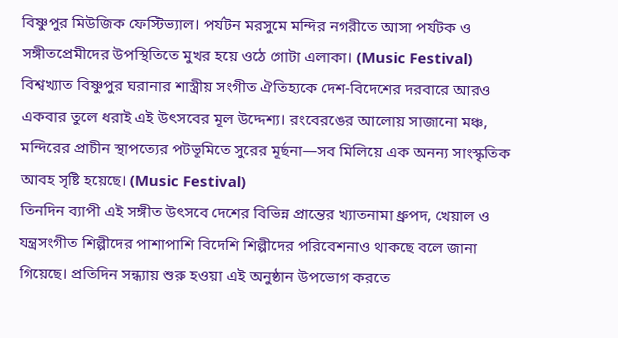বিষ্ণুপুর মিউজিক ফেস্টিভ্যাল। পর্যটন মরসুমে মন্দির নগরীতে আসা পর্যটক ও সঙ্গীতপ্রেমীদের উপস্থিতিতে মুখর হয়ে ওঠে গোটা এলাকা। (Music Festival)
বিশ্বখ্যাত বিষ্ণুপুর ঘরানার শাস্ত্রীয় সংগীত ঐতিহ্যকে দেশ-বিদেশের দরবারে আরও একবার তুলে ধরাই এই উৎসবের মূল উদ্দেশ্য। রংবেরঙের আলোয় সাজানো মঞ্চ, মন্দিরের প্রাচীন স্থাপত্যের পটভূমিতে সুরের মূর্ছনা—সব মিলিয়ে এক অনন্য সাংস্কৃতিক আবহ সৃষ্টি হয়েছে। (Music Festival)
তিনদিন ব্যাপী এই সঙ্গীত উৎসবে দেশের বিভিন্ন প্রান্তের খ্যাতনামা ধ্রুপদ, খেয়াল ও যন্ত্রসংগীত শিল্পীদের পাশাপাশি বিদেশি শিল্পীদের পরিবেশনাও থাকছে বলে জানা গিয়েছে। প্রতিদিন সন্ধ্যায় শুরু হওয়া এই অনুষ্ঠান উপভোগ করতে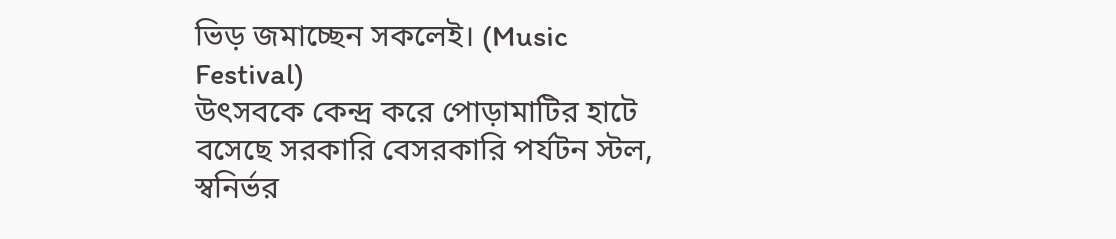ভিড় জমাচ্ছেন সকলেই। (Music Festival)
উৎসবকে কেন্দ্র করে পোড়ামাটির হাটে বসেছে সরকারি বেসরকারি পর্যটন স্টল, স্বনির্ভর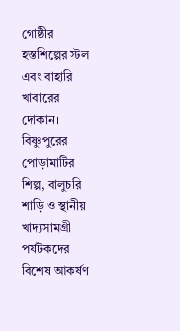গোষ্ঠীর হস্তশিল্পের স্টল এবং বাহারি খাবারের দোকান। বিষ্ণুপুরের পোড়ামাটির শিল্প, বালুচরি শাড়ি ও স্থানীয় খাদ্যসামগ্রী পর্যটকদের বিশেষ আকর্ষণ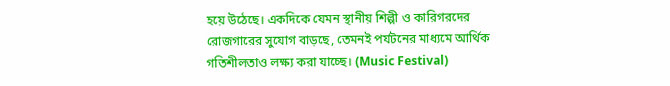হয়ে উঠেছে। একদিকে যেমন স্থানীয় শিল্পী ও কারিগরদের রোজগারের সুযোগ বাড়ছে, তেমনই পর্যটনের মাধ্যমে আর্থিক গতিশীলতাও লক্ষ্য করা যাচ্ছে। (Music Festival)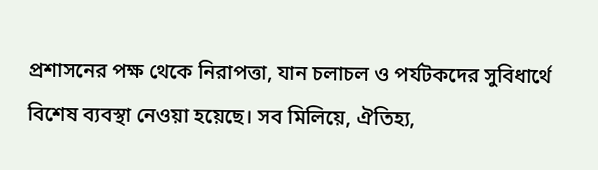প্রশাসনের পক্ষ থেকে নিরাপত্তা, যান চলাচল ও পর্যটকদের সুবিধার্থে বিশেষ ব্যবস্থা নেওয়া হয়েছে। সব মিলিয়ে, ঐতিহ্য,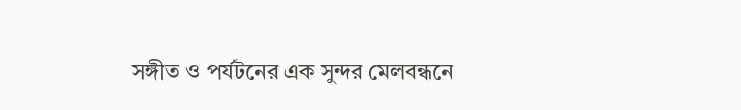সঙ্গীত ও পর্যটনের এক সুন্দর মেলবন্ধনে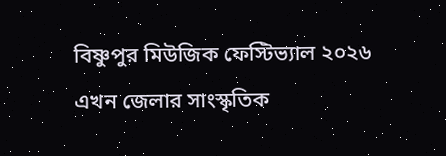বিষ্ণুপুর মিউজিক ফেস্টিভ্যাল ২০২৬ এখন জেলার সাংস্কৃতিক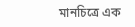মানচিত্রে এক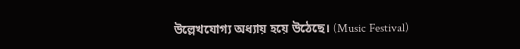উল্লেখযোগ্য অধ্যায় হয়ে উঠেছে। (Music Festival)